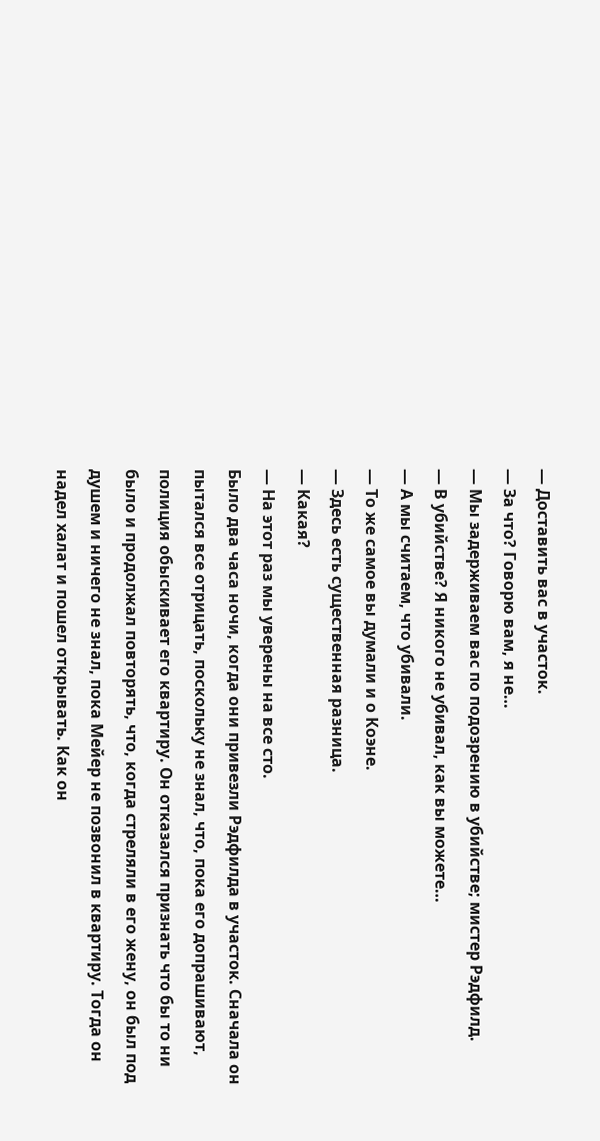— Доставить вас в участок.
— За что? Говорю вам, я не…
— Мы задерживаем вас по подозрению в убийстве; мистер Рэдфилд.
— В убийстве? Я никого не убивал, как вы можете…
— А мы считаем, что убивали.
— То же самое вы думали и о Коэне.
— Здесь есть существенная разница.
— Какая?
— На этот раз мы уверены на все сто.
Было два часа ночи, когда они привезли Рэдфилда в участок. Сначала он пытался все отрицать, поскольку не знал, что, пока его допрашивают, полиция обыскивает его квартиру. Он отказался признать что бы то ни было и продолжал повторять, что, когда стреляли в его жену, он был под душем и ничего не знал, пока Мейер не позвонил в квартиру. Тогда он надел халат и пошел открывать. Как он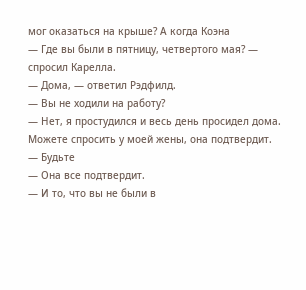мог оказаться на крыше? А когда Коэна
— Где вы были в пятницу, четвертого мая? — спросил Карелла.
— Дома, — ответил Рэдфилд.
— Вы не ходили на работу?
— Нет, я простудился и весь день просидел дома. Можете спросить у моей жены, она подтвердит.
— Будьте
— Она все подтвердит.
— И то, что вы не были в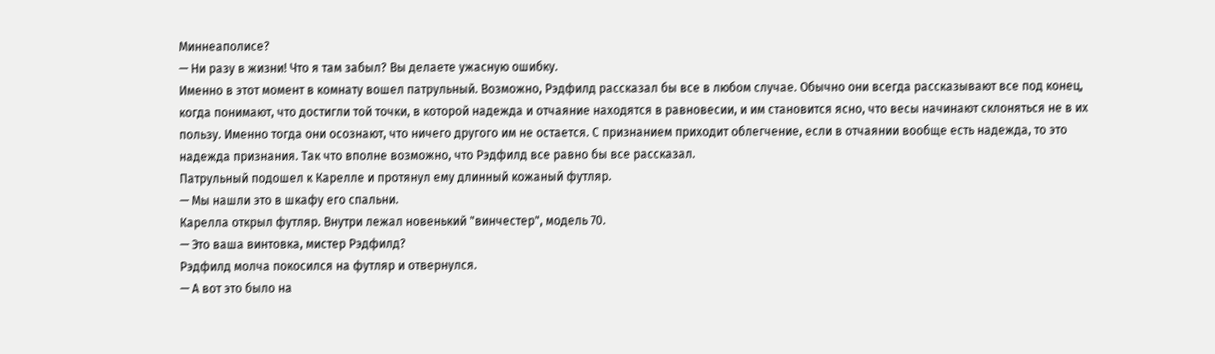Миннеаполисе?
— Ни разу в жизни! Что я там забыл? Вы делаете ужасную ошибку.
Именно в этот момент в комнату вошел патрульный. Возможно, Рэдфилд рассказал бы все в любом случае. Обычно они всегда рассказывают все под конец, когда понимают, что достигли той точки, в которой надежда и отчаяние находятся в равновесии, и им становится ясно, что весы начинают склоняться не в их пользу. Именно тогда они осознают, что ничего другого им не остается. С признанием приходит облегчение, если в отчаянии вообще есть надежда, то это надежда признания. Так что вполне возможно, что Рэдфилд все равно бы все рассказал.
Патрульный подошел к Карелле и протянул ему длинный кожаный футляр.
— Мы нашли это в шкафу его спальни.
Карелла открыл футляр. Внутри лежал новенький "винчестер", модель 70.
— Это ваша винтовка, мистер Рэдфилд?
Рэдфилд молча покосился на футляр и отвернулся.
— А вот это было на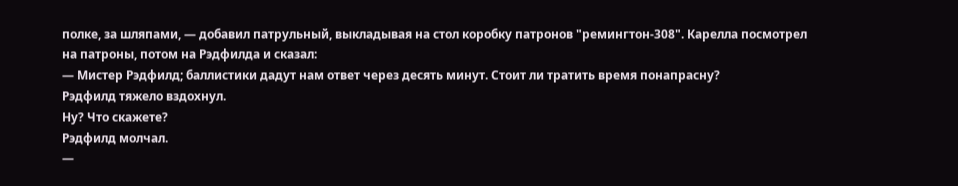полке, за шляпами, — добавил патрульный, выкладывая на стол коробку патронов "ремингтон-308". Карелла посмотрел на патроны, потом на Рэдфилда и сказал:
— Мистер Рэдфилд; баллистики дадут нам ответ через десять минут. Стоит ли тратить время понапрасну?
Рэдфилд тяжело вздохнул.
Ну? Что скажете?
Рэдфилд молчал.
—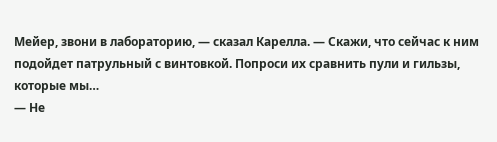Мейер, звони в лабораторию, — сказал Карелла. — Скажи, что сейчас к ним подойдет патрульный с винтовкой. Попроси их сравнить пули и гильзы, которые мы…
— Не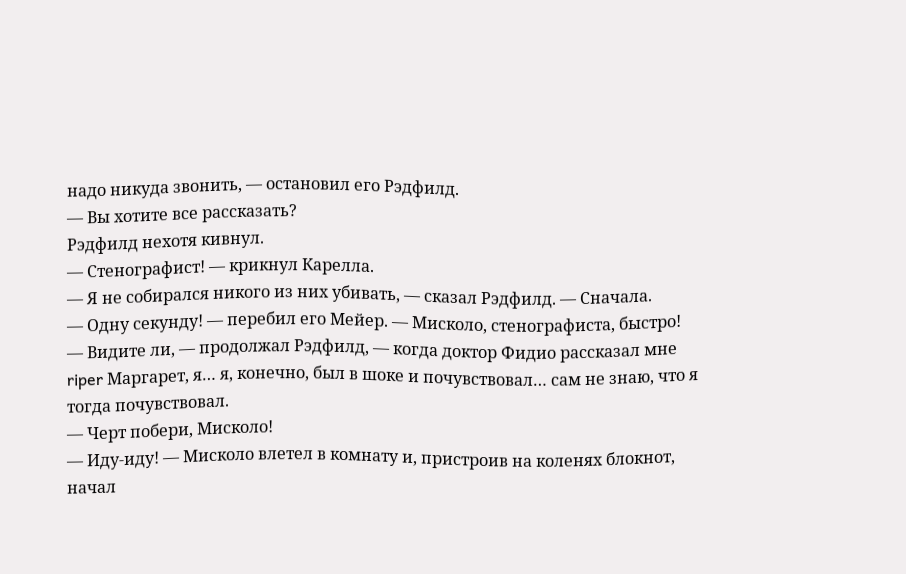надо никуда звонить, — остановил его Рэдфилд.
— Вы хотите все рассказать?
Рэдфилд нехотя кивнул.
— Стенографист! — крикнул Карелла.
— Я не собирался никого из них убивать, — сказал Рэдфилд. — Сначала.
— Одну секунду! — перебил его Мейер. — Мисколо, стенографиста, быстро!
— Видите ли, — продолжал Рэдфилд, — когда доктор Фидио рассказал мне riper Маргарет, я… я, конечно, был в шоке и почувствовал… сам не знаю, что я тогда почувствовал.
— Черт побери, Мисколо!
— Иду-иду! — Мисколо влетел в комнату и, пристроив на коленях блокнот, начал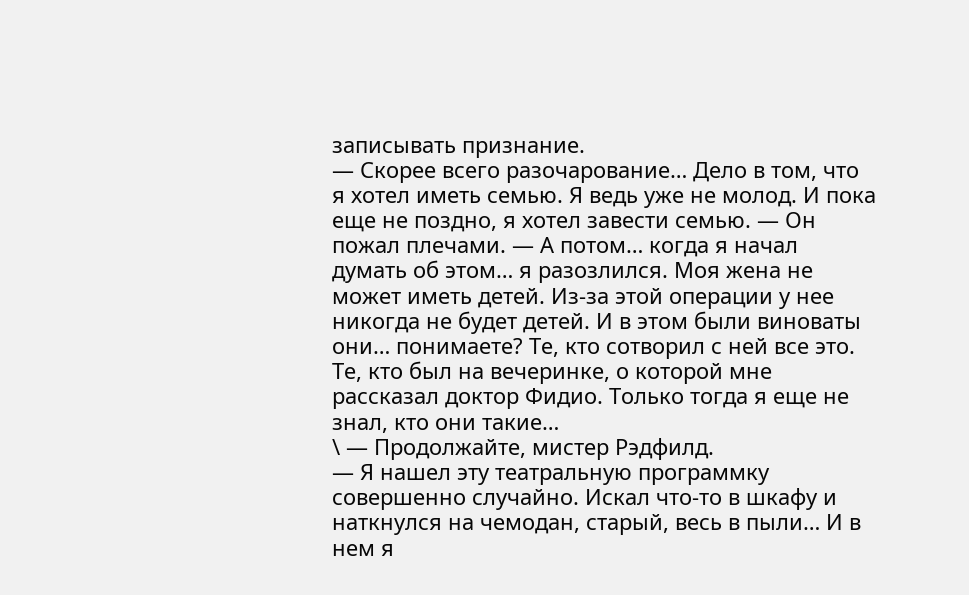записывать признание.
— Скорее всего разочарование… Дело в том, что я хотел иметь семью. Я ведь уже не молод. И пока еще не поздно, я хотел завести семью. — Он пожал плечами. — А потом… когда я начал думать об этом… я разозлился. Моя жена не может иметь детей. Из-за этой операции у нее никогда не будет детей. И в этом были виноваты они… понимаете? Те, кто сотворил с ней все это. Те, кто был на вечеринке, о которой мне рассказал доктор Фидио. Только тогда я еще не знал, кто они такие…
\ — Продолжайте, мистер Рэдфилд.
— Я нашел эту театральную программку совершенно случайно. Искал что-то в шкафу и наткнулся на чемодан, старый, весь в пыли… И в нем я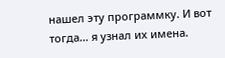нашел эту программку. И вот тогда… я узнал их имена.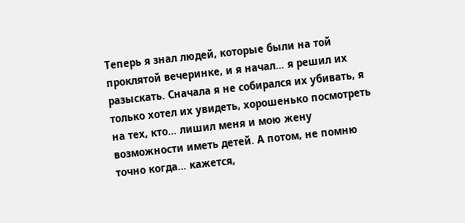Теперь я знал людей, которые были на той проклятой вечеринке, и я начал… я решил их разыскать. Сначала я не собирался их убивать, я только хотел их увидеть, хорошенько посмотреть на тех, кто… лишил меня и мою жену возможности иметь детей. А потом, не помню точно когда… кажется,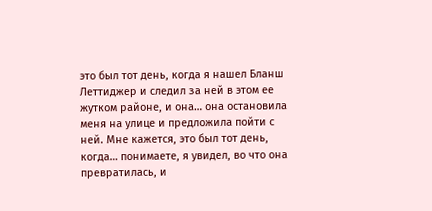это был тот день, когда я нашел Бланш Леттиджер и следил за ней в этом ее жутком районе, и она… она остановила меня на улице и предложила пойти с ней. Мне кажется, это был тот день, когда… понимаете, я увидел, во что она превратилась, и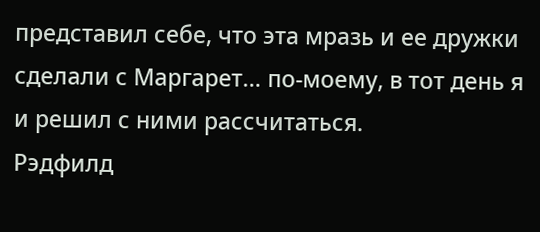представил себе, что эта мразь и ее дружки сделали с Маргарет… по-моему, в тот день я и решил с ними рассчитаться.
Рэдфилд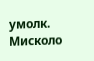умолк. Мисколо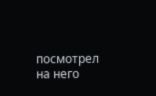посмотрел на него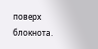поверх блокнота.